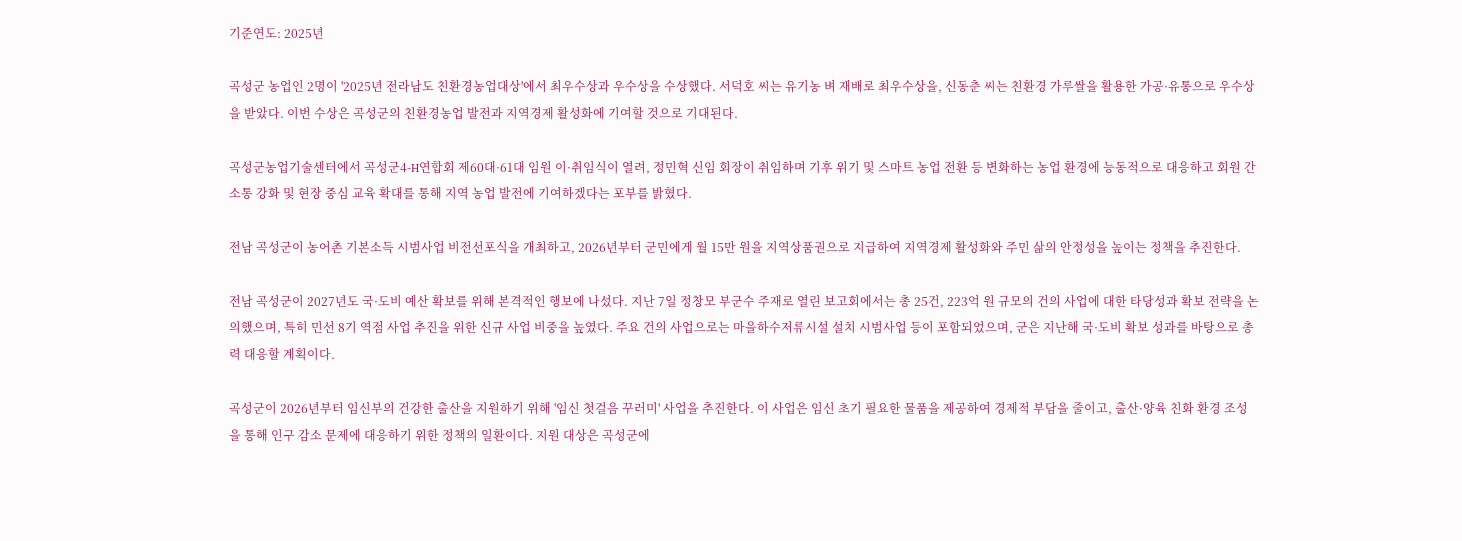기준연도: 2025년

곡성군 농업인 2명이 '2025년 전라남도 친환경농업대상'에서 최우수상과 우수상을 수상했다. 서덕호 씨는 유기농 벼 재배로 최우수상을, 신동춘 씨는 친환경 가루쌀을 활용한 가공·유통으로 우수상을 받았다. 이번 수상은 곡성군의 친환경농업 발전과 지역경제 활성화에 기여할 것으로 기대된다.

곡성군농업기술센터에서 곡성군4-H연합회 제60대·61대 임원 이·취임식이 열려, 정민혁 신임 회장이 취임하며 기후 위기 및 스마트 농업 전환 등 변화하는 농업 환경에 능동적으로 대응하고 회원 간 소통 강화 및 현장 중심 교육 확대를 통해 지역 농업 발전에 기여하겠다는 포부를 밝혔다.

전남 곡성군이 농어촌 기본소득 시범사업 비전선포식을 개최하고, 2026년부터 군민에게 월 15만 원을 지역상품권으로 지급하여 지역경제 활성화와 주민 삶의 안정성을 높이는 정책을 추진한다.

전남 곡성군이 2027년도 국·도비 예산 확보를 위해 본격적인 행보에 나섰다. 지난 7일 정창모 부군수 주재로 열린 보고회에서는 총 25건, 223억 원 규모의 건의 사업에 대한 타당성과 확보 전략을 논의했으며, 특히 민선 8기 역점 사업 추진을 위한 신규 사업 비중을 높였다. 주요 건의 사업으로는 마을하수저류시설 설치 시범사업 등이 포함되었으며, 군은 지난해 국·도비 확보 성과를 바탕으로 총력 대응할 계획이다.

곡성군이 2026년부터 임신부의 건강한 출산을 지원하기 위해 '임신 첫걸음 꾸러미' 사업을 추진한다. 이 사업은 임신 초기 필요한 물품을 제공하여 경제적 부담을 줄이고, 출산·양육 친화 환경 조성을 통해 인구 감소 문제에 대응하기 위한 정책의 일환이다. 지원 대상은 곡성군에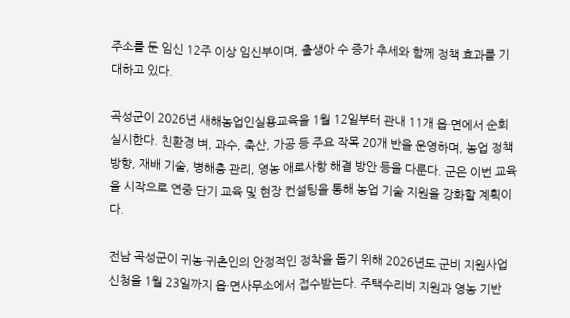주소를 둔 임신 12주 이상 임신부이며, 출생아 수 증가 추세와 함께 정책 효과를 기대하고 있다.

곡성군이 2026년 새해농업인실용교육을 1월 12일부터 관내 11개 읍·면에서 순회 실시한다. 친환경 벼, 과수, 축산, 가공 등 주요 작목 20개 반을 운영하며, 농업 정책 방향, 재배 기술, 병해충 관리, 영농 애로사항 해결 방안 등을 다룬다. 군은 이번 교육을 시작으로 연중 단기 교육 및 현장 컨설팅을 통해 농업 기술 지원을 강화할 계획이다.

전남 곡성군이 귀농·귀촌인의 안정적인 정착을 돕기 위해 2026년도 군비 지원사업 신청을 1월 23일까지 읍·면사무소에서 접수받는다. 주택수리비 지원과 영농 기반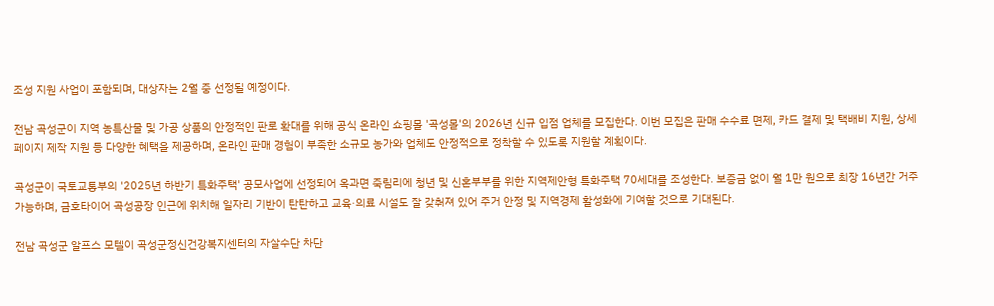조성 지원 사업이 포함되며, 대상자는 2월 중 선정될 예정이다.

전남 곡성군이 지역 농특산물 및 가공 상품의 안정적인 판로 확대를 위해 공식 온라인 쇼핑몰 '곡성몰'의 2026년 신규 입점 업체를 모집한다. 이번 모집은 판매 수수료 면제, 카드 결제 및 택배비 지원, 상세 페이지 제작 지원 등 다양한 혜택을 제공하며, 온라인 판매 경험이 부족한 소규모 농가와 업체도 안정적으로 정착할 수 있도록 지원할 계획이다.

곡성군이 국토교통부의 '2025년 하반기 특화주택' 공모사업에 선정되어 옥과면 죽림리에 청년 및 신혼부부를 위한 지역제안형 특화주택 70세대를 조성한다. 보증금 없이 월 1만 원으로 최장 16년간 거주 가능하며, 금호타이어 곡성공장 인근에 위치해 일자리 기반이 탄탄하고 교육·의료 시설도 잘 갖춰져 있어 주거 안정 및 지역경제 활성화에 기여할 것으로 기대된다.

전남 곡성군 알프스 모텔이 곡성군정신건강복지센터의 자살수단 차단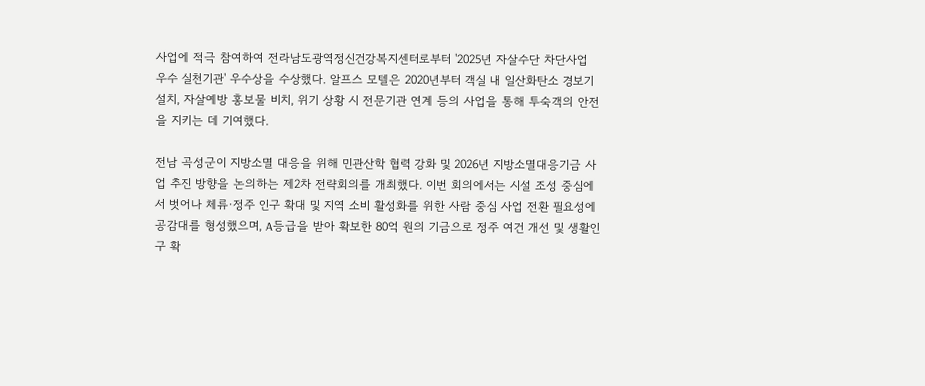사업에 적극 참여하여 전라남도광역정신건강복지센터로부터 '2025년 자살수단 차단사업 우수 실천기관' 우수상을 수상했다. 알프스 모텔은 2020년부터 객실 내 일산화탄소 경보기 설치, 자살예방 홍보물 비치, 위기 상황 시 전문기관 연계 등의 사업을 통해 투숙객의 안전을 지키는 데 기여했다.

전남 곡성군이 지방소멸 대응을 위해 민관산학 협력 강화 및 2026년 지방소멸대응기금 사업 추진 방향을 논의하는 제2차 전략회의를 개최했다. 이번 회의에서는 시설 조성 중심에서 벗어나 체류·정주 인구 확대 및 지역 소비 활성화를 위한 사람 중심 사업 전환 필요성에 공감대를 형성했으며, A등급을 받아 확보한 80억 원의 기금으로 정주 여건 개선 및 생활인구 확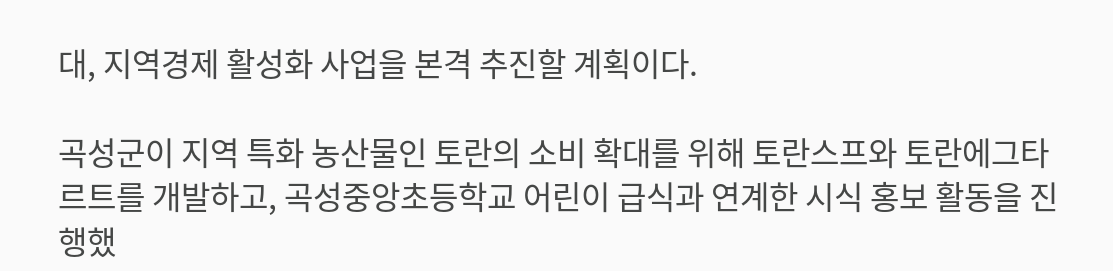대, 지역경제 활성화 사업을 본격 추진할 계획이다.

곡성군이 지역 특화 농산물인 토란의 소비 확대를 위해 토란스프와 토란에그타르트를 개발하고, 곡성중앙초등학교 어린이 급식과 연계한 시식 홍보 활동을 진행했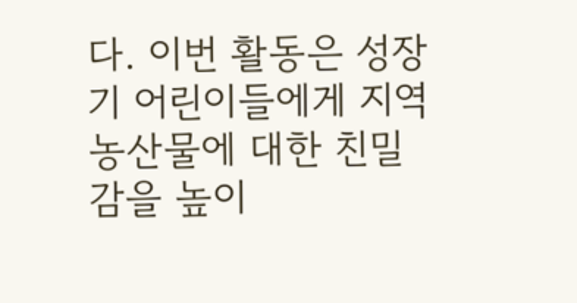다. 이번 활동은 성장기 어린이들에게 지역 농산물에 대한 친밀감을 높이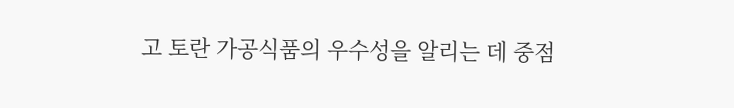고 토란 가공식품의 우수성을 알리는 데 중점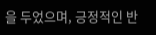을 두었으며, 긍정적인 반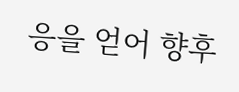응을 얻어 향후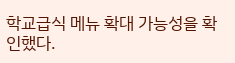학교급식 메뉴 확대 가능성을 확인했다.